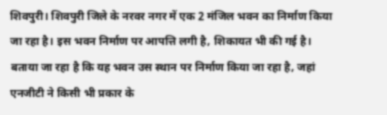शिवपुरी। शिवपुरी जिले के नरवर नगर में एक 2 मंजिल भवन का निर्माण किया जा रहा है। इस भवन निर्माण पर आपत्ति लगी है, शिकायत भी की गई है। बताया जा रहा है कि यह भवन उस स्थान पर निर्माण किया जा रहा है, जहां एनजीटी ने किसी भी प्रकार के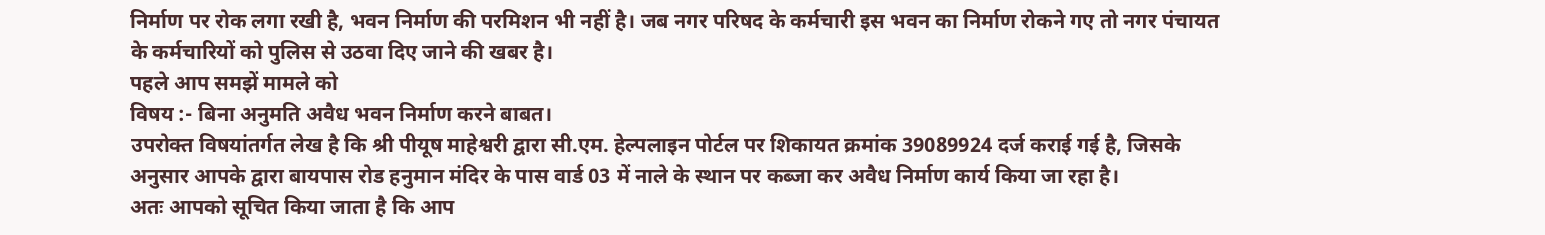निर्माण पर रोक लगा रखी है, भवन निर्माण की परमिशन भी नहीं है। जब नगर परिषद के कर्मचारी इस भवन का निर्माण रोकने गए तो नगर पंचायत के कर्मचारियों को पुलिस से उठवा दिए जाने की खबर है।
पहले आप समझें मामले को
विषय :- बिना अनुमति अवैध भवन निर्माण करने बाबत।
उपरोक्त विषयांतर्गत लेख है कि श्री पीयूष माहेश्वरी द्वारा सी.एम. हेल्पलाइन पोर्टल पर शिकायत क्रमांक 39089924 दर्ज कराई गई है, जिसके अनुसार आपके द्वारा बायपास रोड हनुमान मंदिर के पास वार्ड 03 में नाले के स्थान पर कब्जा कर अवैध निर्माण कार्य किया जा रहा है।
अतः आपको सूचित किया जाता है कि आप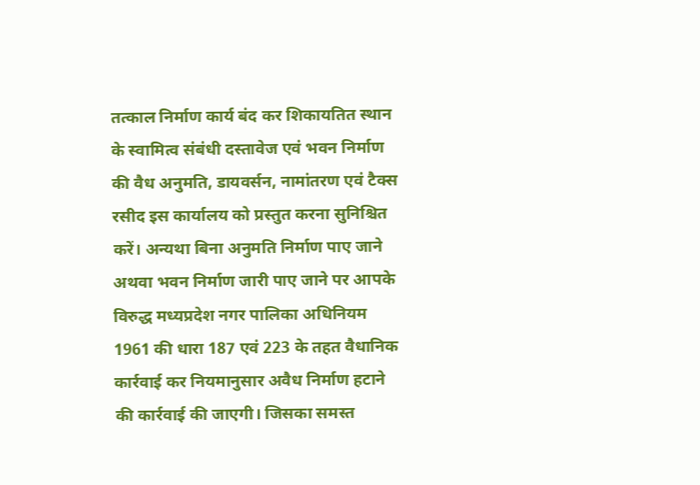तत्काल निर्माण कार्य बंद कर शिकायतित स्थान के स्वामित्व संबंधी दस्तावेज एवं भवन निर्माण की वैध अनुमति, डायवर्सन, नामांतरण एवं टैक्स रसीद इस कार्यालय को प्रस्तुत करना सुनिश्चित करें। अन्यथा बिना अनुमति निर्माण पाए जाने अथवा भवन निर्माण जारी पाए जाने पर आपके विरुद्ध मध्यप्रदेश नगर पालिका अधिनियम 1961 की धारा 187 एवं 223 के तहत वैधानिक कार्रवाई कर नियमानुसार अवैध निर्माण हटाने की कार्रवाई की जाएगी। जिसका समस्त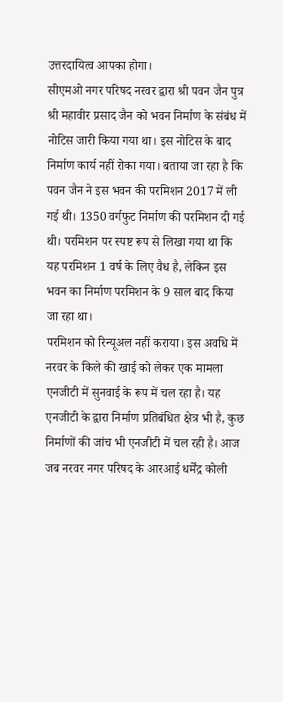उत्तरदायित्व आपका होगा।
सीएमओ नगर परिषद नरवर द्वारा श्री पवन जैन पुत्र श्री महावीर प्रसाद जैन को भवन निर्माण के संबंध में नोटिस जारी किया गया था। इस नोटिस के बाद निर्माण कार्य नहीं रोका गया। बताया जा रहा है कि पवन जैन ने इस भवन की परमिशन 2017 में ली गई थी। 1350 वर्गफुट निर्माण की परमिशन दी गई थी। परमिशन पर स्पष्ट रूप से लिखा गया था कि यह परमिशन 1 वर्ष के लिए वैध है, लेकिन इस भवन का निर्माण परमिशन के 9 साल बाद किया जा रहा था।
परमिशन को रिन्यूअल नहीं कराया। इस अवधि में नरवर के किले की खाई को लेकर एक मामला एनजीटी में सुनवाई के रूप में चल रहा है। यह एनजीटी के द्वारा निर्माण प्रतिबंधित क्षेत्र भी है, कुछ निर्माणों की जांच भी एनजीटी में चल रही है। आज जब नरवर नगर परिषद के आरआई धर्मेंद्र कोली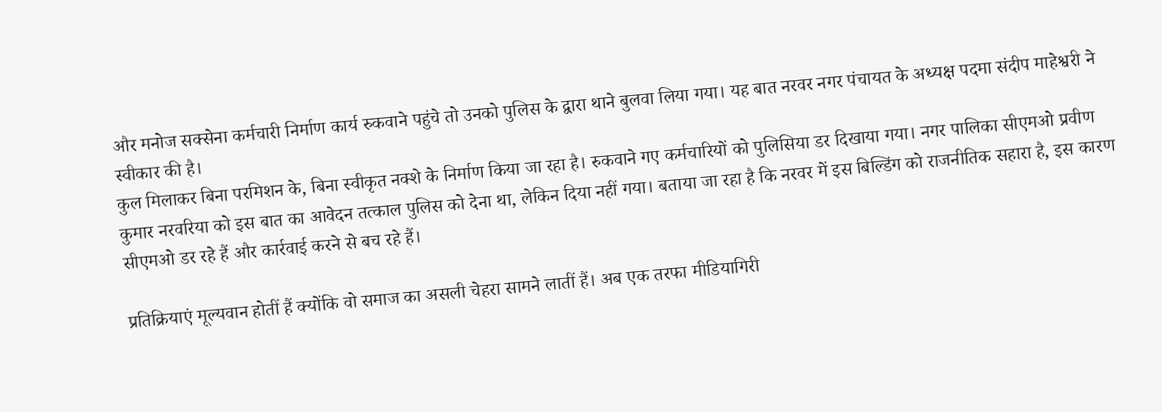और मनोज सक्सेना कर्मचारी निर्माण कार्य रुकवाने पहुंचे तो उनको पुलिस के द्वारा थाने बुलवा लिया गया। यह बात नरवर नगर पंचायत के अध्यक्ष पदमा संदीप माहेश्वरी ने स्वीकार की है।
कुल मिलाकर बिना परमिशन के, बिना स्वीकृत नक्शे के निर्माण किया जा रहा है। रुकवाने गए कर्मचारियों को पुलिसिया डर दिखाया गया। नगर पालिका सीएमओ प्रवीण कुमार नरवरिया को इस बात का आवेदन तत्काल पुलिस को देना था, लेकिन दिया नहीं गया। बताया जा रहा है कि नरवर में इस बिल्डिंग को राजनीतिक सहारा है, इस कारण सीएमओ डर रहे हैं और कार्रवाई करने से बच रहे हैं।

प्रतिक्रियाएं मूल्यवान होतीं हैं क्योंकि वो समाज का असली चेहरा सामने लातीं हैं। अब एक तरफा मीडियागिरी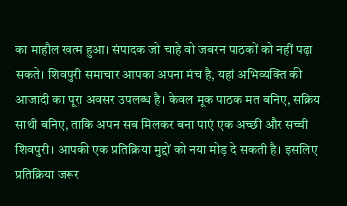का माहौल खत्म हुआ। संपादक जो चाहे वो जबरन पाठकों को नहीं पढ़ा सकते। शिवपुरी समाचार आपका अपना मंच है, यहां अभिव्यक्ति की आजादी का पूरा अवसर उपलब्ध है। केवल मूक पाठक मत बनिए, सक्रिय साथी बनिए, ताकि अपन सब मिलकर बना पाएं एक अच्छी और सच्ची शिवपुरी। आपकी एक प्रतिक्रिया मुद्दों को नया मोड़ दे सकती है। इसलिए प्रतिक्रिया जरूर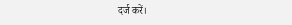दर्ज करें।